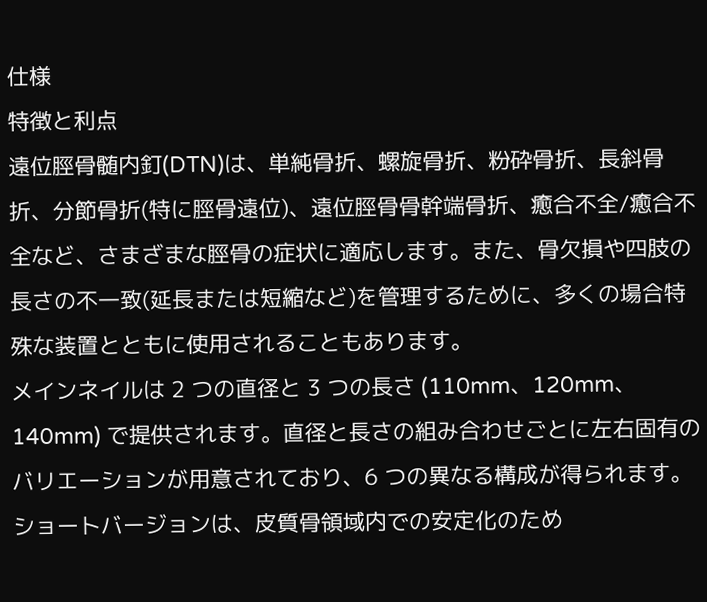仕様
特徴と利点
遠位脛骨髄内釘(DTN)は、単純骨折、螺旋骨折、粉砕骨折、長斜骨折、分節骨折(特に脛骨遠位)、遠位脛骨骨幹端骨折、癒合不全/癒合不全など、さまざまな脛骨の症状に適応します。また、骨欠損や四肢の長さの不一致(延長または短縮など)を管理するために、多くの場合特殊な装置とともに使用されることもあります。
メインネイルは 2 つの直径と 3 つの長さ (110mm、120mm、140mm) で提供されます。直径と長さの組み合わせごとに左右固有のバリエーションが用意されており、6 つの異なる構成が得られます。
ショートバージョンは、皮質骨領域内での安定化のため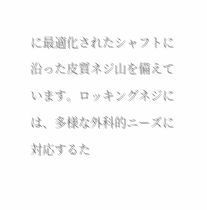に最適化されたシャフトに沿った皮質ネジ山を備えています。ロッキングネジには、多様な外科的ニーズに対応するた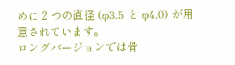めに 2 つの直径 (φ3.5 と φ4.0) が用意されています。
ロングバージョンでは骨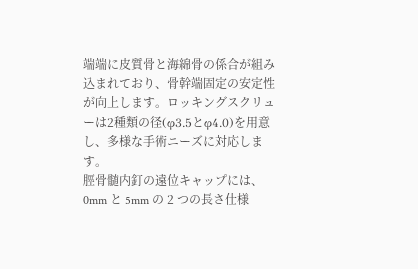端端に皮質骨と海綿骨の係合が組み込まれており、骨幹端固定の安定性が向上します。ロッキングスクリューは2種類の径(φ3.5とφ4.0)を用意し、多様な手術ニーズに対応します。
脛骨髄内釘の遠位キャップには、0mm と 5mm の 2 つの長さ仕様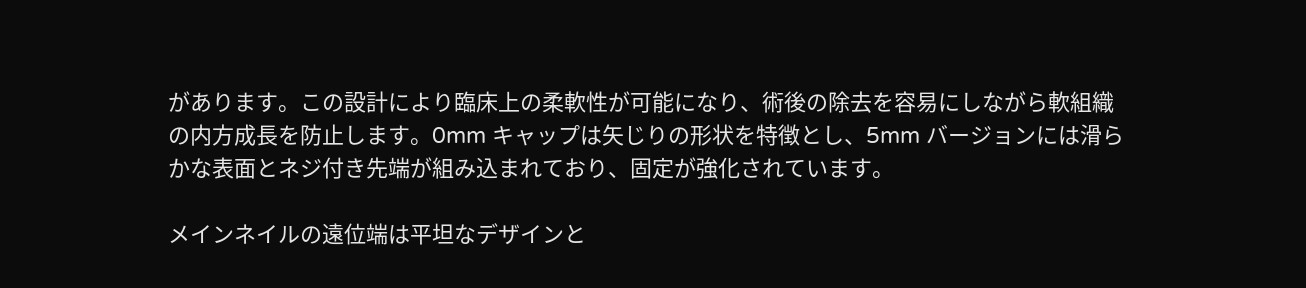があります。この設計により臨床上の柔軟性が可能になり、術後の除去を容易にしながら軟組織の内方成長を防止します。0mm キャップは矢じりの形状を特徴とし、5mm バージョンには滑らかな表面とネジ付き先端が組み込まれており、固定が強化されています。

メインネイルの遠位端は平坦なデザインと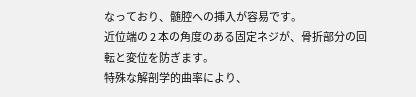なっており、髄腔への挿入が容易です。
近位端の 2 本の角度のある固定ネジが、骨折部分の回転と変位を防ぎます。
特殊な解剖学的曲率により、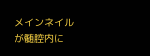メインネイルが髄腔内に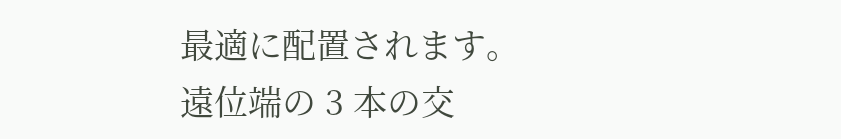最適に配置されます。
遠位端の 3 本の交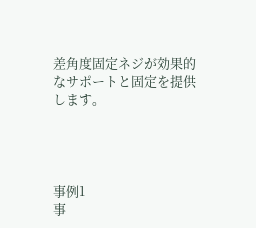差角度固定ネジが効果的なサポートと固定を提供します。




事例1
事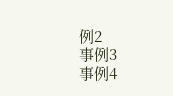例2
事例3
事例4